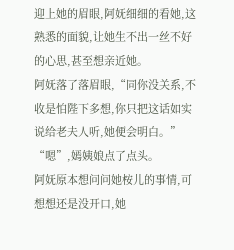迎上她的眉眼,阿妩细细的看她,这熟悉的面貌,让她生不出一丝不好的心思,甚至想亲近她。
阿妩落了落眉眼,“同你没关系,不收是怕陛下多想,你只把这话如实说给老夫人听,她便会明白。”
“嗯”,嫣姨娘点了点头。
阿妩原本想问问她桉儿的事情,可想想还是没开口,她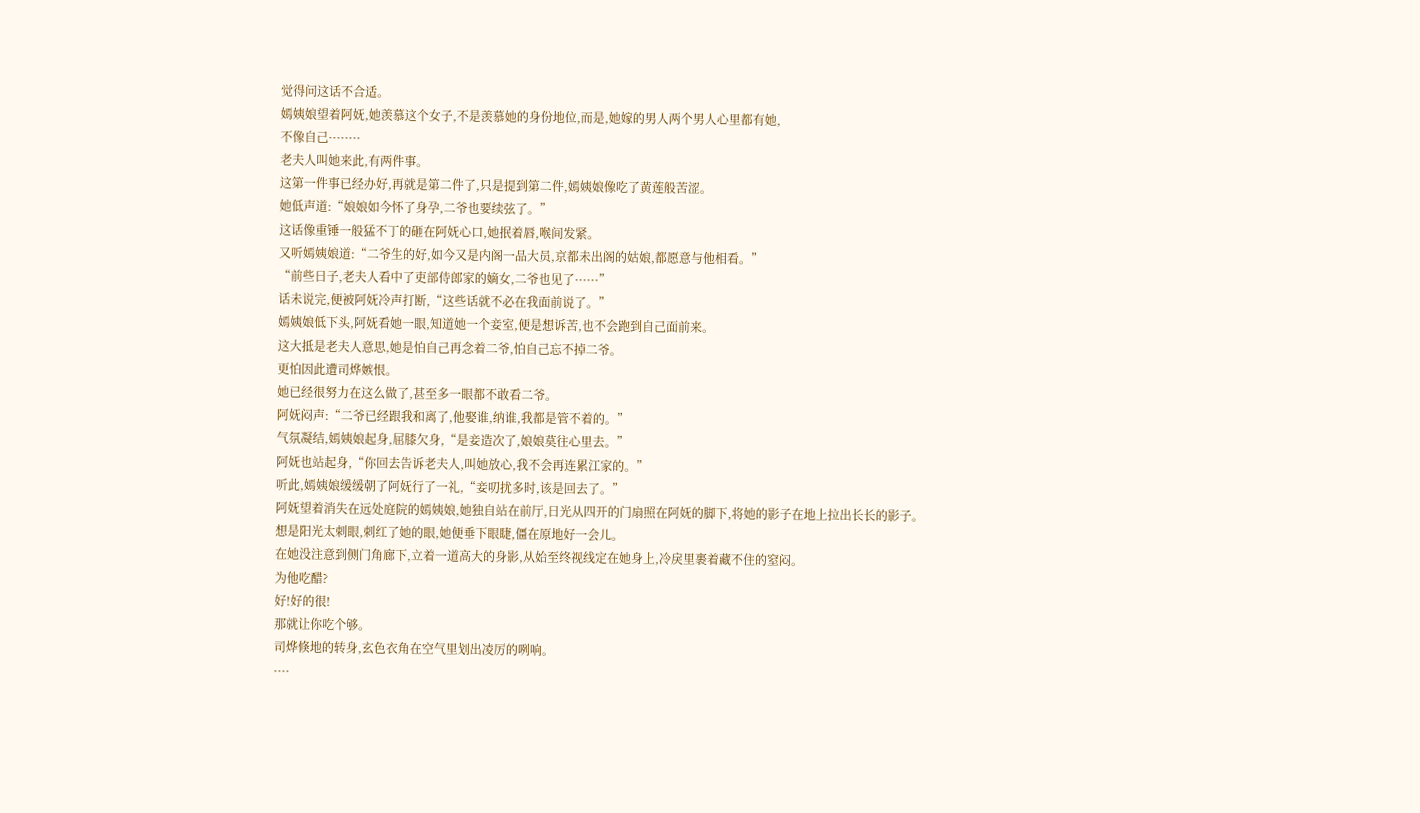觉得问这话不合适。
嫣姨娘望着阿妩,她羡慕这个女子,不是羡慕她的身份地位,而是,她嫁的男人两个男人心里都有她,
不像自己········
老夫人叫她来此,有两件事。
这第一件事已经办好,再就是第二件了,只是提到第二件,嫣姨娘像吃了黄莲般苦涩。
她低声道:“娘娘如今怀了身孕,二爷也要续弦了。”
这话像重锤一般猛不丁的砸在阿妩心口,她抿着唇,喉间发紧。
又听嫣姨娘道:“二爷生的好,如今又是内阁一品大员,京都未出阁的姑娘,都愿意与他相看。”
“前些日子,老夫人看中了吏部侍郎家的嫡女,二爷也见了······”
话未说完,便被阿妩冷声打断,“这些话就不必在我面前说了。”
嫣姨娘低下头,阿妩看她一眼,知道她一个妾室,便是想诉苦,也不会跑到自己面前来。
这大抵是老夫人意思,她是怕自己再念着二爷,怕自己忘不掉二爷。
更怕因此遭司烨嫉恨。
她已经很努力在这么做了,甚至多一眼都不敢看二爷。
阿妩闷声:“二爷已经跟我和离了,他娶谁,纳谁,我都是管不着的。”
气氛凝结,嫣姨娘起身,屈膝欠身,“是妾造次了,娘娘莫往心里去。”
阿妩也站起身,“你回去告诉老夫人,叫她放心,我不会再连累江家的。”
听此,嫣姨娘缓缓朝了阿妩行了一礼,“妾叨扰多时,该是回去了。”
阿妩望着消失在远处庭院的嫣姨娘,她独自站在前厅,日光从四开的门扇照在阿妩的脚下,将她的影子在地上拉出长长的影子。
想是阳光太刺眼,刺红了她的眼,她便垂下眼睫,僵在原地好一会儿。
在她没注意到侧门角廊下,立着一道高大的身影,从始至终视线定在她身上,冷戾里裹着藏不住的窒闷。
为他吃醋?
好!好的很!
那就让你吃个够。
司烨倏地的转身,玄色衣角在空气里划出凌厉的咧响。
····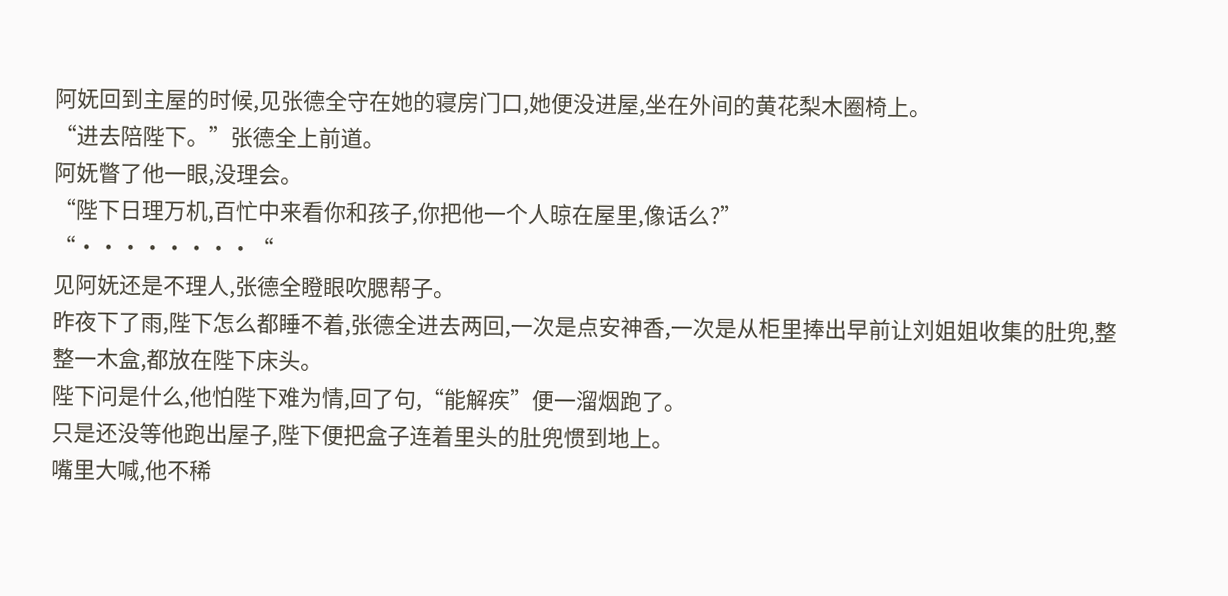阿妩回到主屋的时候,见张德全守在她的寝房门口,她便没进屋,坐在外间的黄花梨木圈椅上。
“进去陪陛下。”张德全上前道。
阿妩瞥了他一眼,没理会。
“陛下日理万机,百忙中来看你和孩子,你把他一个人晾在屋里,像话么?”
“········“
见阿妩还是不理人,张德全瞪眼吹腮帮子。
昨夜下了雨,陛下怎么都睡不着,张德全进去两回,一次是点安神香,一次是从柜里捧出早前让刘姐姐收集的肚兜,整整一木盒,都放在陛下床头。
陛下问是什么,他怕陛下难为情,回了句,“能解疾”便一溜烟跑了。
只是还没等他跑出屋子,陛下便把盒子连着里头的肚兜惯到地上。
嘴里大喊,他不稀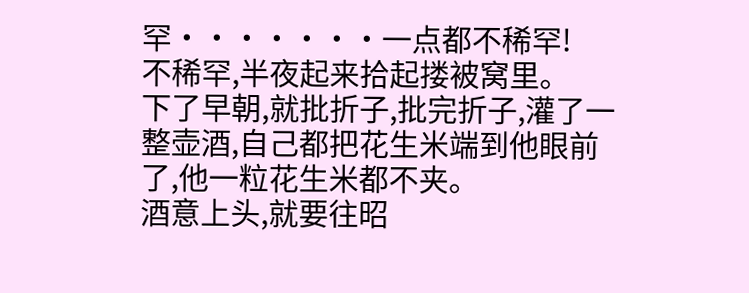罕·······一点都不稀罕!
不稀罕,半夜起来拾起搂被窝里。
下了早朝,就批折子,批完折子,灌了一整壶酒,自己都把花生米端到他眼前了,他一粒花生米都不夹。
酒意上头,就要往昭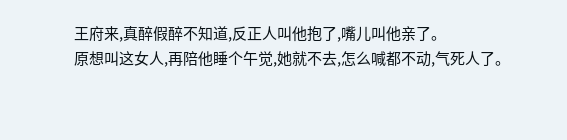王府来,真醉假醉不知道,反正人叫他抱了,嘴儿叫他亲了。
原想叫这女人,再陪他睡个午觉,她就不去,怎么喊都不动,气死人了。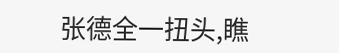张德全一扭头,瞧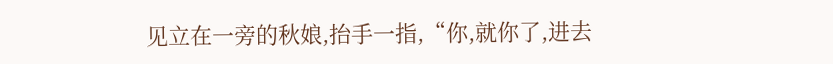见立在一旁的秋娘,抬手一指,“你,就你了,进去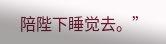陪陛下睡觉去。”